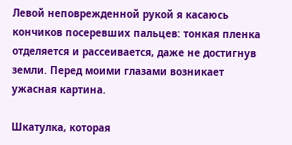Левой неповрежденной рукой я касаюсь кончиков посеревших пальцев: тонкая пленка отделяется и рассеивается, даже не достигнув земли. Перед моими глазами возникает ужасная картина.

Шкатулка, которая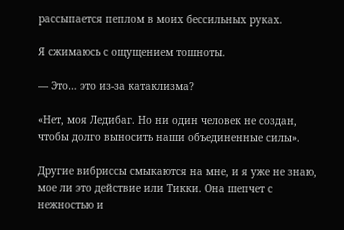рассыпается пеплом в моих бессильных руках.

Я сжимаюсь с ощущением тошноты.

— Это… это из-за катаклизма?

«Нет, моя Ледибаг. Но ни один человек не создан, чтобы долго выносить наши объединенные силы».

Другие вибриссы смыкаются на мне, и я уже не знаю, мое ли это действие или Тикки. Она шепчет с нежностью и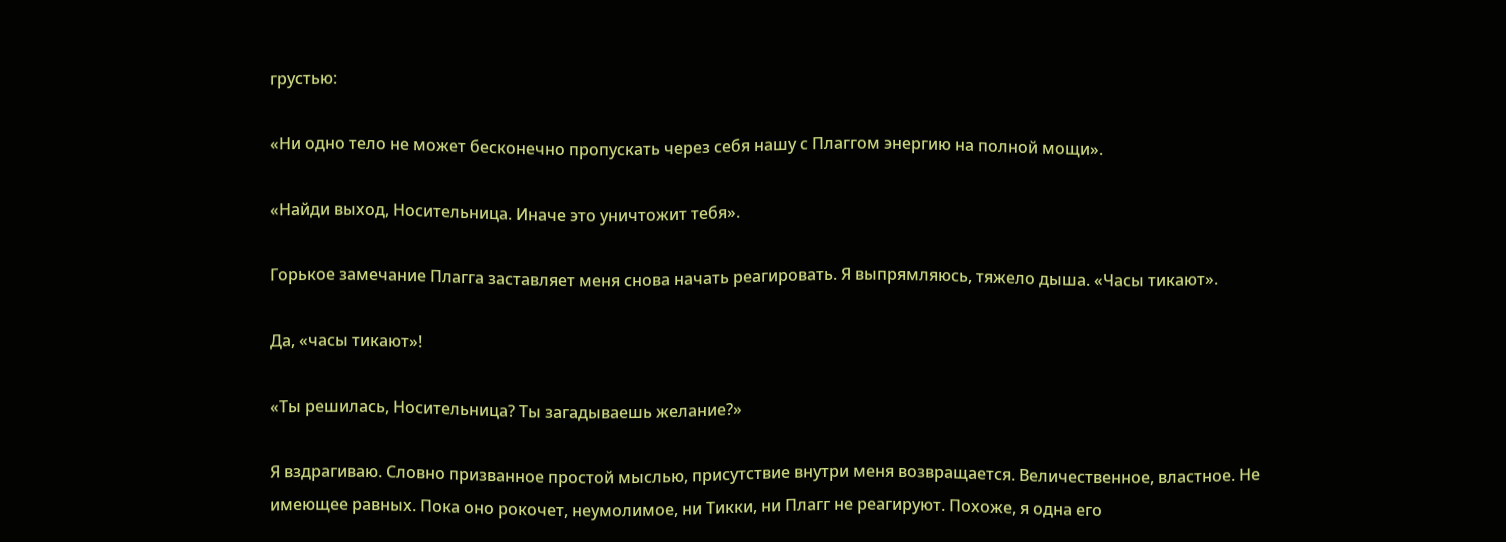грустью:

«Ни одно тело не может бесконечно пропускать через себя нашу с Плаггом энергию на полной мощи».

«Найди выход, Носительница. Иначе это уничтожит тебя».

Горькое замечание Плагга заставляет меня снова начать реагировать. Я выпрямляюсь, тяжело дыша. «Часы тикают».

Да, «часы тикают»!

«Ты решилась, Носительница? Ты загадываешь желание?»

Я вздрагиваю. Словно призванное простой мыслью, присутствие внутри меня возвращается. Величественное, властное. Не имеющее равных. Пока оно рокочет, неумолимое, ни Тикки, ни Плагг не реагируют. Похоже, я одна его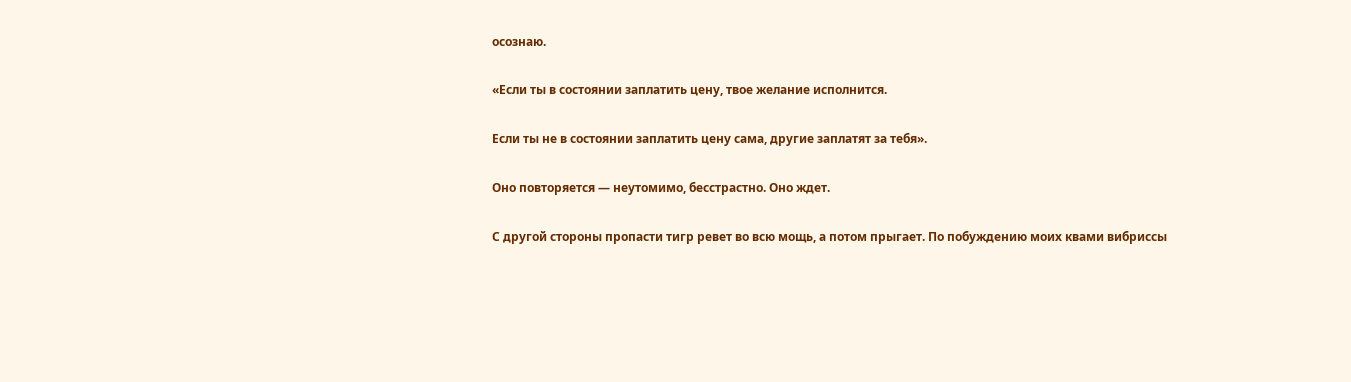осознаю.

«Если ты в состоянии заплатить цену, твое желание исполнится.

Если ты не в состоянии заплатить цену сама, другие заплатят за тебя».

Оно повторяется — неутомимо, бесстрастно. Оно ждет.

С другой стороны пропасти тигр ревет во всю мощь, а потом прыгает. По побуждению моих квами вибриссы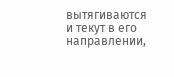вытягиваются и текут в его направлении,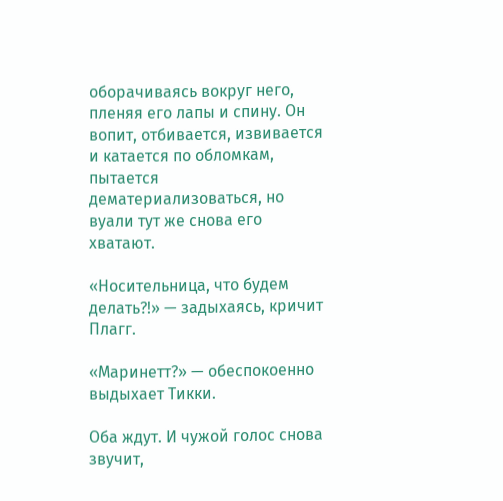оборачиваясь вокруг него, пленяя его лапы и спину. Он вопит, отбивается, извивается и катается по обломкам, пытается дематериализоваться, но вуали тут же снова его хватают.

«Носительница, что будем делать?!» — задыхаясь, кричит Плагг.

«Маринетт?» — обеспокоенно выдыхает Тикки.

Оба ждут. И чужой голос снова звучит,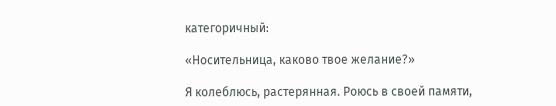категоричный:

«Носительница, каково твое желание?»

Я колеблюсь, растерянная. Роюсь в своей памяти,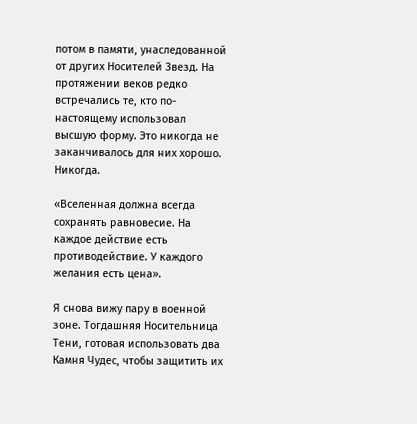потом в памяти, унаследованной от других Носителей Звезд. На протяжении веков редко встречались те, кто по-настоящему использовал высшую форму. Это никогда не заканчивалось для них хорошо. Никогда.

«Вселенная должна всегда сохранять равновесие. На каждое действие есть противодействие. У каждого желания есть цена».

Я снова вижу пару в военной зоне. Тогдашняя Носительница Тени, готовая использовать два Камня Чудес, чтобы защитить их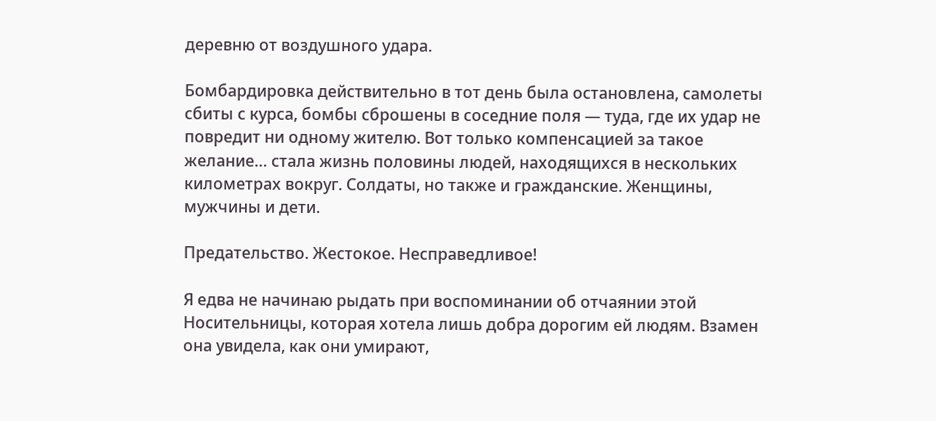деревню от воздушного удара.

Бомбардировка действительно в тот день была остановлена, самолеты сбиты с курса, бомбы сброшены в соседние поля — туда, где их удар не повредит ни одному жителю. Вот только компенсацией за такое желание… стала жизнь половины людей, находящихся в нескольких километрах вокруг. Солдаты, но также и гражданские. Женщины, мужчины и дети.

Предательство. Жестокое. Несправедливое!

Я едва не начинаю рыдать при воспоминании об отчаянии этой Носительницы, которая хотела лишь добра дорогим ей людям. Взамен она увидела, как они умирают,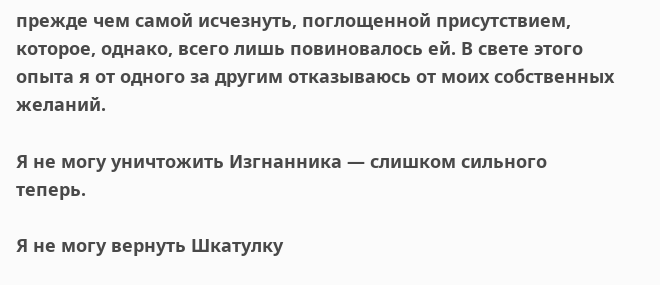прежде чем самой исчезнуть, поглощенной присутствием, которое, однако, всего лишь повиновалось ей. В свете этого опыта я от одного за другим отказываюсь от моих собственных желаний.

Я не могу уничтожить Изгнанника — слишком сильного теперь.

Я не могу вернуть Шкатулку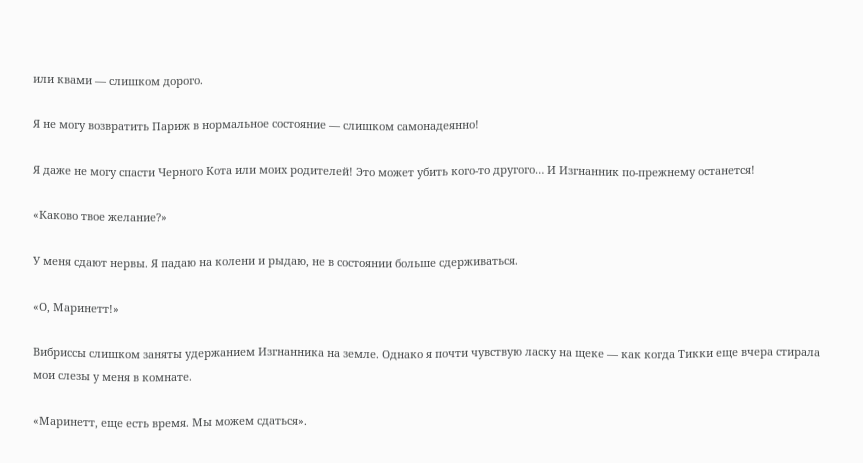или квами — слишком дорого.

Я не могу возвратить Париж в нормальное состояние — слишком самонадеянно!

Я даже не могу спасти Черного Кота или моих родителей! Это может убить кого-то другого… И Изгнанник по-прежнему останется!

«Каково твое желание?»

У меня сдают нервы. Я падаю на колени и рыдаю, не в состоянии больше сдерживаться.

«О, Маринетт!»

Вибриссы слишком заняты удержанием Изгнанника на земле. Однако я почти чувствую ласку на щеке — как когда Тикки еще вчера стирала мои слезы у меня в комнате.

«Маринетт, еще есть время. Мы можем сдаться».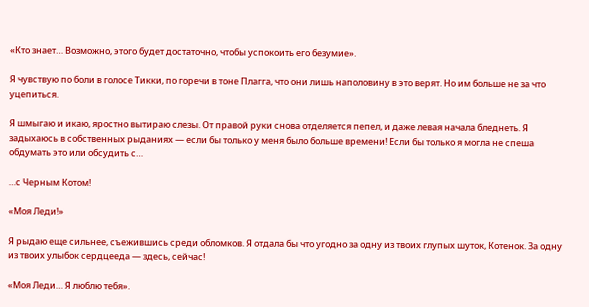«Кто знает… Возможно, этого будет достаточно, чтобы успокоить его безумие».

Я чувствую по боли в голосе Тикки, по горечи в тоне Плагга, что они лишь наполовину в это верят. Но им больше не за что уцепиться.

Я шмыгаю и икаю, яростно вытираю слезы. От правой руки снова отделяется пепел, и даже левая начала бледнеть. Я задыхаюсь в собственных рыданиях — если бы только у меня было больше времени! Если бы только я могла не спеша обдумать это или обсудить с…

…с Черным Котом!

«Моя Леди!»

Я рыдаю еще сильнее, съежившись среди обломков. Я отдала бы что угодно за одну из твоих глупых шуток, Котенок. За одну из твоих улыбок сердцееда — здесь, сейчас!

«Моя Леди… Я люблю тебя».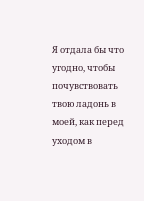Я отдала бы что угодно, чтобы почувствовать твою ладонь в моей, как перед уходом в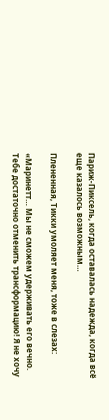Париж-Пиксель, когда оставалась надежда, когда всё еще казалось возможным…

Плененная, Тикки умоляет меня, тоже в слезах:

«Маринетт… Мы не сможем удерживать его вечно. Тебе достаточно отменить трансформацию! Я не хочу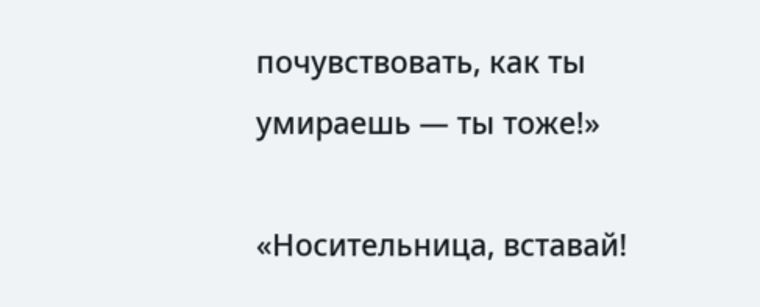почувствовать, как ты умираешь — ты тоже!»

«Носительница, вставай!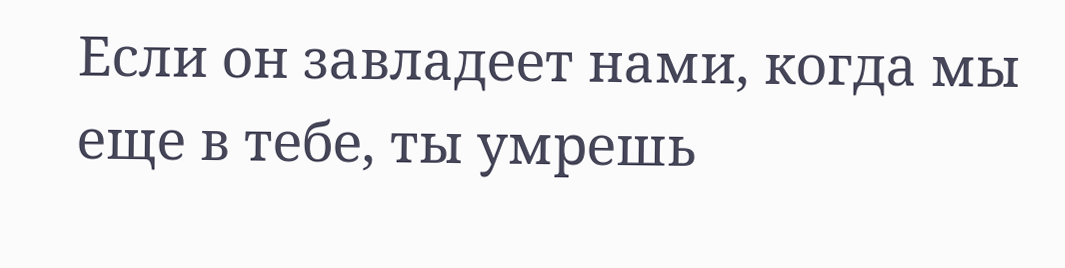Если он завладеет нами, когда мы еще в тебе, ты умрешь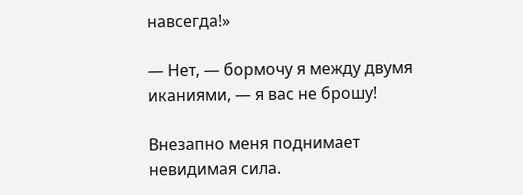навсегда!»

— Нет, — бормочу я между двумя иканиями, — я вас не брошу!

Внезапно меня поднимает невидимая сила.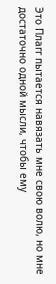Это Плагг пытается навязать мне свою волю, но мне достаточно одной мысли, чтобы ему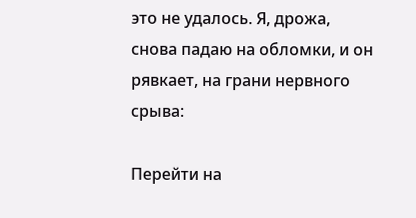это не удалось. Я, дрожа, снова падаю на обломки, и он рявкает, на грани нервного срыва:

Перейти на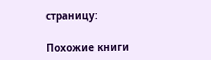страницу:

Похожие книги